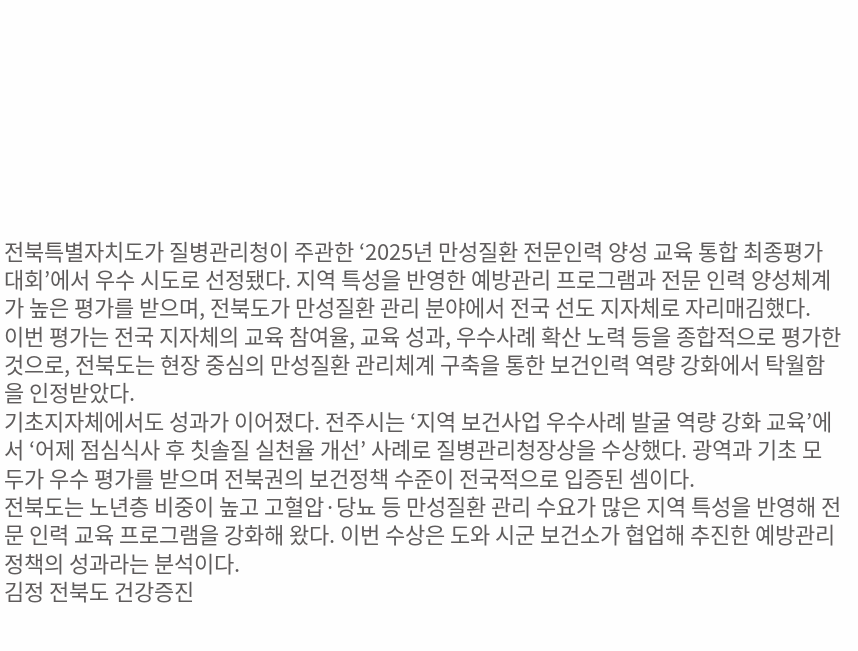전북특별자치도가 질병관리청이 주관한 ‘2025년 만성질환 전문인력 양성 교육 통합 최종평가대회’에서 우수 시도로 선정됐다. 지역 특성을 반영한 예방관리 프로그램과 전문 인력 양성체계가 높은 평가를 받으며, 전북도가 만성질환 관리 분야에서 전국 선도 지자체로 자리매김했다.
이번 평가는 전국 지자체의 교육 참여율, 교육 성과, 우수사례 확산 노력 등을 종합적으로 평가한 것으로, 전북도는 현장 중심의 만성질환 관리체계 구축을 통한 보건인력 역량 강화에서 탁월함을 인정받았다.
기초지자체에서도 성과가 이어졌다. 전주시는 ‘지역 보건사업 우수사례 발굴 역량 강화 교육’에서 ‘어제 점심식사 후 칫솔질 실천율 개선’ 사례로 질병관리청장상을 수상했다. 광역과 기초 모두가 우수 평가를 받으며 전북권의 보건정책 수준이 전국적으로 입증된 셈이다.
전북도는 노년층 비중이 높고 고혈압·당뇨 등 만성질환 관리 수요가 많은 지역 특성을 반영해 전문 인력 교육 프로그램을 강화해 왔다. 이번 수상은 도와 시군 보건소가 협업해 추진한 예방관리 정책의 성과라는 분석이다.
김정 전북도 건강증진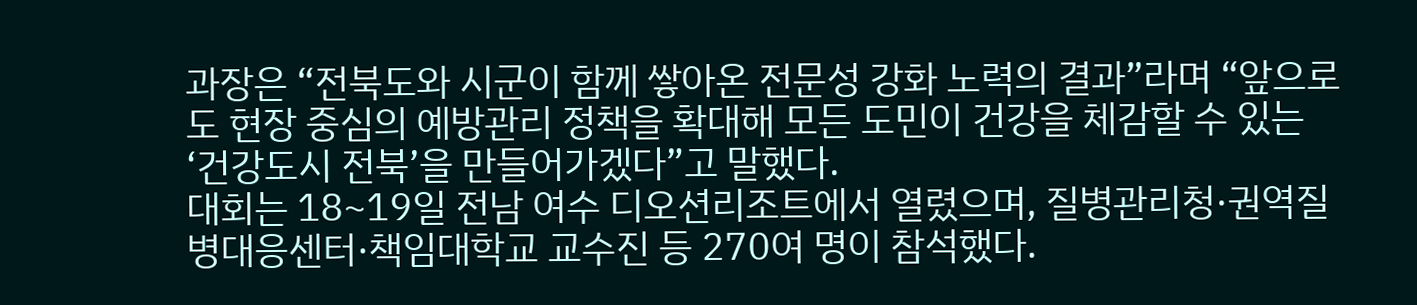과장은 “전북도와 시군이 함께 쌓아온 전문성 강화 노력의 결과”라며 “앞으로도 현장 중심의 예방관리 정책을 확대해 모든 도민이 건강을 체감할 수 있는 ‘건강도시 전북’을 만들어가겠다”고 말했다.
대회는 18~19일 전남 여수 디오션리조트에서 열렸으며, 질병관리청·권역질병대응센터·책임대학교 교수진 등 270여 명이 참석했다.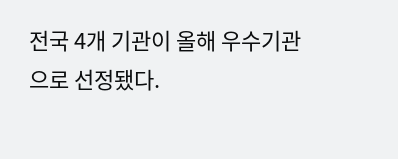전국 4개 기관이 올해 우수기관으로 선정됐다.